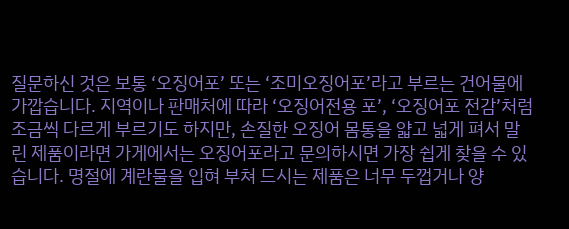질문하신 것은 보통 ‘오징어포’ 또는 ‘조미오징어포’라고 부르는 건어물에 가깝습니다. 지역이나 판매처에 따라 ‘오징어전용 포’, ‘오징어포 전감’처럼 조금씩 다르게 부르기도 하지만, 손질한 오징어 몸통을 얇고 넓게 펴서 말린 제품이라면 가게에서는 오징어포라고 문의하시면 가장 쉽게 찾을 수 있습니다. 명절에 계란물을 입혀 부쳐 드시는 제품은 너무 두껍거나 양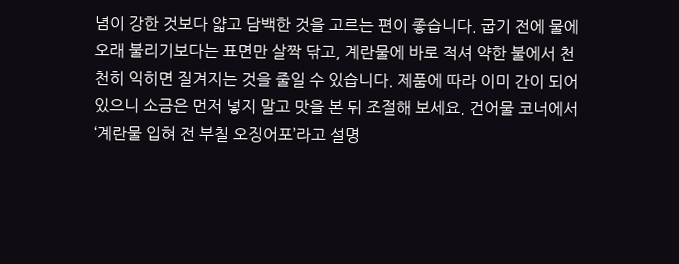념이 강한 것보다 얇고 담백한 것을 고르는 편이 좋습니다. 굽기 전에 물에 오래 불리기보다는 표면만 살짝 닦고, 계란물에 바로 적셔 약한 불에서 천천히 익히면 질겨지는 것을 줄일 수 있습니다. 제품에 따라 이미 간이 되어 있으니 소금은 먼저 넣지 말고 맛을 본 뒤 조절해 보세요. 건어물 코너에서 ‘계란물 입혀 전 부칠 오징어포’라고 설명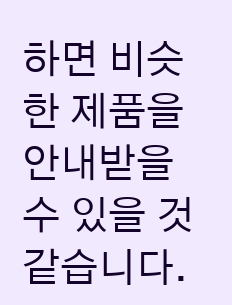하면 비슷한 제품을 안내받을 수 있을 것 같습니다.